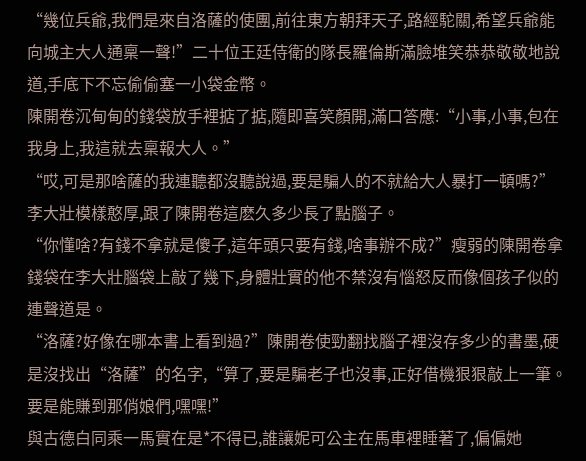“幾位兵爺,我們是來自洛薩的使團,前往東方朝拜天子,路經駝關,希望兵爺能向城主大人通稟一聲!”二十位王廷侍衛的隊長羅倫斯滿臉堆笑恭恭敬敬地說道,手底下不忘偷偷塞一小袋金幣。
陳開卷沉甸甸的錢袋放手裡掂了掂,隨即喜笑顏開,滿口答應:“小事,小事,包在我身上,我這就去稟報大人。”
“哎,可是那啥薩的我連聽都沒聽說過,要是騙人的不就給大人暴打一頓嗎?”李大壯模樣憨厚,跟了陳開卷這麽久多少長了點腦子。
“你懂啥?有錢不拿就是傻子,這年頭只要有錢,啥事辦不成?”瘦弱的陳開卷拿錢袋在李大壯腦袋上敲了幾下,身體壯實的他不禁沒有惱怒反而像個孩子似的連聲道是。
“洛薩?好像在哪本書上看到過?”陳開卷使勁翻找腦子裡沒存多少的書墨,硬是沒找出“洛薩”的名字,“算了,要是騙老子也沒事,正好借機狠狠敲上一筆。要是能賺到那俏娘們,嘿嘿!”
與古德白同乘一馬實在是*不得已,誰讓妮可公主在馬車裡睡著了,偏偏她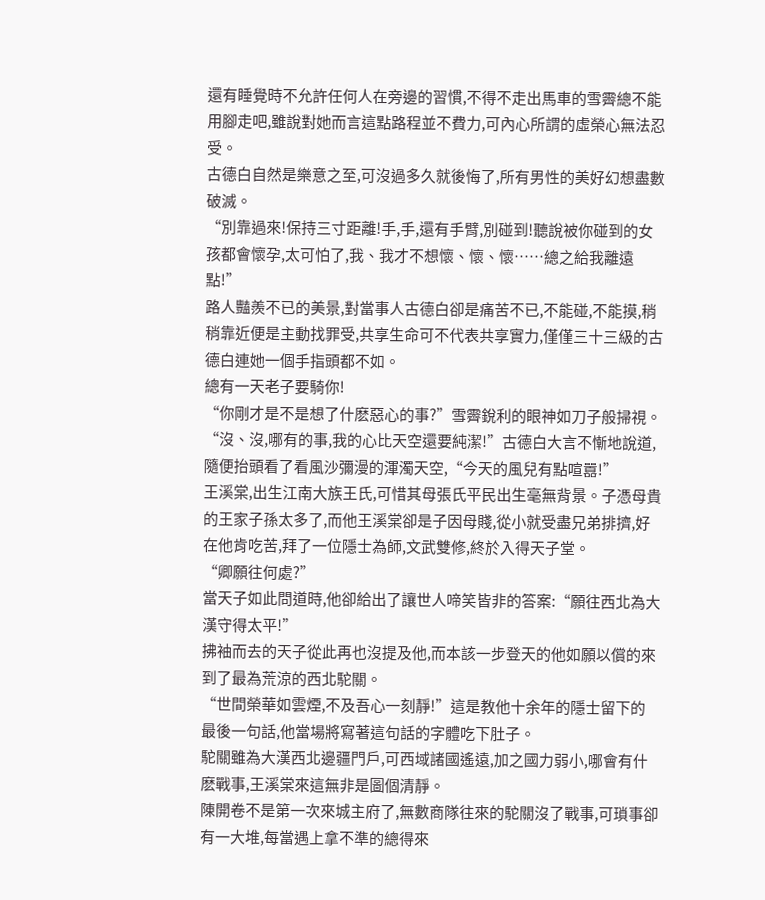還有睡覺時不允許任何人在旁邊的習慣,不得不走出馬車的雪霽總不能用腳走吧,雖說對她而言這點路程並不費力,可內心所謂的虛榮心無法忍受。
古德白自然是樂意之至,可沒過多久就後悔了,所有男性的美好幻想盡數破滅。
“別靠過來!保持三寸距離!手,手,還有手臂,別碰到!聽說被你碰到的女孩都會懷孕,太可怕了,我、我才不想懷、懷、懷……總之給我離遠點!”
路人豔羨不已的美景,對當事人古德白卻是痛苦不已,不能碰,不能摸,稍稍靠近便是主動找罪受,共享生命可不代表共享實力,僅僅三十三級的古德白連她一個手指頭都不如。
總有一天老子要騎你!
“你剛才是不是想了什麽惡心的事?”雪霽銳利的眼神如刀子般掃視。
“沒、沒,哪有的事,我的心比天空還要純潔!”古德白大言不慚地說道,隨便抬頭看了看風沙彌漫的渾濁天空,“今天的風兒有點喧囂!”
王溪棠,出生江南大族王氏,可惜其母張氏平民出生毫無背景。子憑母貴的王家子孫太多了,而他王溪棠卻是子因母賤,從小就受盡兄弟排擠,好在他肯吃苦,拜了一位隱士為師,文武雙修,終於入得天子堂。
“卿願往何處?”
當天子如此問道時,他卻給出了讓世人啼笑皆非的答案:“願往西北為大漢守得太平!”
拂袖而去的天子從此再也沒提及他,而本該一步登天的他如願以償的來到了最為荒涼的西北駝關。
“世間榮華如雲煙,不及吾心一刻靜!”這是教他十余年的隱士留下的最後一句話,他當場將寫著這句話的字體吃下肚子。
駝關雖為大漢西北邊疆門戶,可西域諸國遙遠,加之國力弱小,哪會有什麽戰事,王溪棠來這無非是圖個清靜。
陳開卷不是第一次來城主府了,無數商隊往來的駝關沒了戰事,可瑣事卻有一大堆,每當遇上拿不準的總得來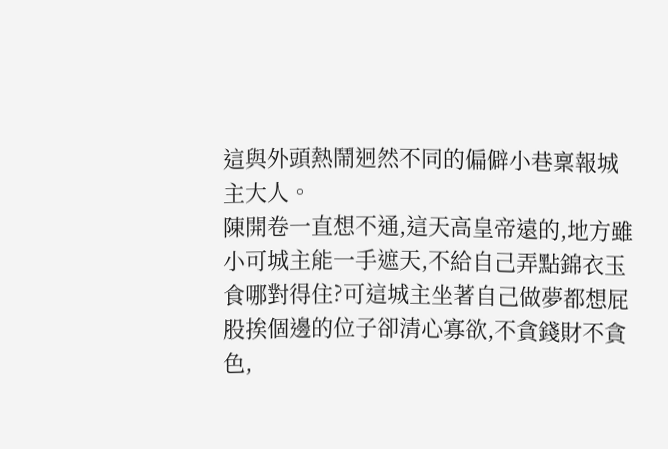這與外頭熱鬧迥然不同的偏僻小巷稟報城主大人。
陳開卷一直想不通,這天高皇帝遠的,地方雖小可城主能一手遮天,不給自己弄點錦衣玉食哪對得住?可這城主坐著自己做夢都想屁股挨個邊的位子卻清心寡欲,不貪錢財不貪色,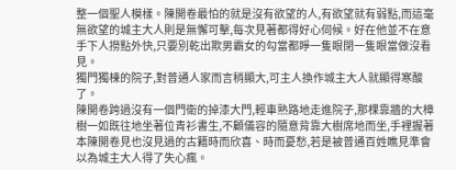整一個聖人模樣。陳開卷最怕的就是沒有欲望的人,有欲望就有弱點,而這毫無欲望的城主大人則是無懈可擊,每次見著都得好心伺候。好在他並不在意手下人撈點外快,只要別乾出欺男霸女的勾當都睜一隻眼閉一隻眼當做沒看見。
獨門獨棟的院子,對普通人家而言稍顯大,可主人換作城主大人就顯得寒酸了。
陳開卷跨過沒有一個門衛的掉漆大門,輕車熟路地走進院子,那棵靠牆的大樟樹一如既往地坐著位青衫書生,不顧儀容的隨意背靠大樹席地而坐,手裡握著本陳開卷見也沒見過的古籍時而欣喜、時而憂愁,若是被普通百姓瞧見準會以為城主大人得了失心瘋。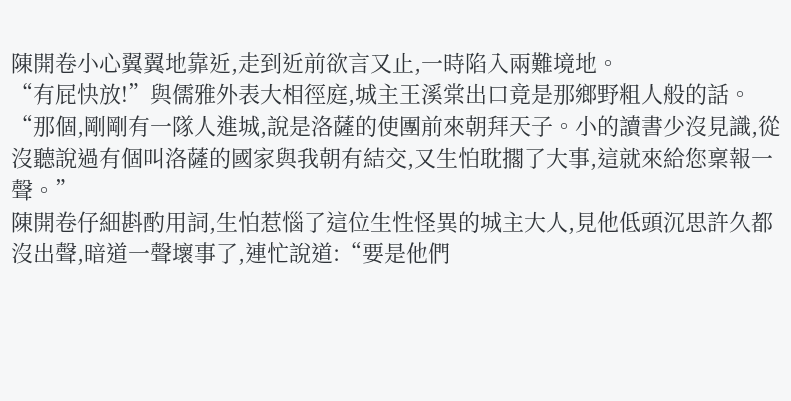陳開卷小心翼翼地靠近,走到近前欲言又止,一時陷入兩難境地。
“有屁快放!”與儒雅外表大相徑庭,城主王溪棠出口竟是那鄉野粗人般的話。
“那個,剛剛有一隊人進城,說是洛薩的使團前來朝拜天子。小的讀書少沒見識,從沒聽說過有個叫洛薩的國家與我朝有結交,又生怕耽擱了大事,這就來給您稟報一聲。”
陳開卷仔細斟酌用詞,生怕惹惱了這位生性怪異的城主大人,見他低頭沉思許久都沒出聲,暗道一聲壞事了,連忙說道:“要是他們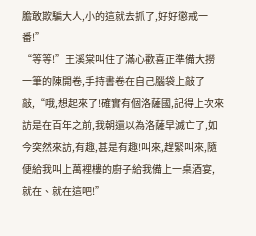膽敢欺騙大人,小的這就去抓了,好好懲戒一番!”
“等等!”王溪棠叫住了滿心歡喜正準備大撈一筆的陳開卷,手持書卷在自己腦袋上敲了敲,“哦,想起來了!確實有個洛薩國,記得上次來訪是在百年之前,我朝還以為洛薩早滅亡了,如今突然來訪,有趣,甚是有趣!叫來,趕緊叫來,隨便給我叫上萬裡樓的廚子給我備上一桌酒宴, 就在、就在這吧!”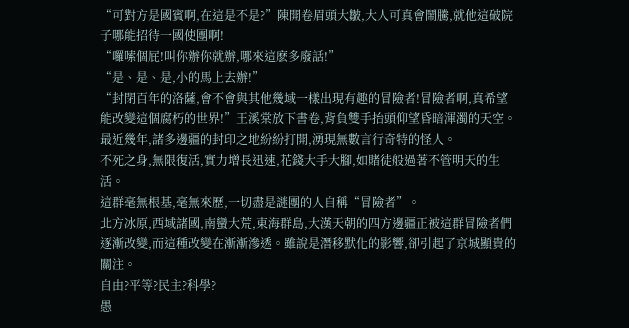“可對方是國賓啊,在這是不是?”陳開卷眉頭大皺,大人可真會鬧騰,就他這破院子哪能招待一國使團啊!
“囉嗦個屁!叫你辦你就辦,哪來這麽多廢話!”
“是、是、是,小的馬上去辦!”
“封閉百年的洛薩,會不會與其他幾域一樣出現有趣的冒險者!冒險者啊,真希望能改變這個腐朽的世界!”王溪棠放下書卷,背負雙手抬頭仰望昏暗渾濁的天空。
最近幾年,諸多邊疆的封印之地紛紛打開,湧現無數言行奇特的怪人。
不死之身,無限復活,實力增長迅速,花錢大手大腳,如賭徒般過著不管明天的生活。
這群毫無根基,毫無來歷,一切盡是謎團的人自稱“冒險者”。
北方冰原,西域諸國,南蠻大荒,東海群島,大漢天朝的四方邊疆正被這群冒險者們逐漸改變,而這種改變在漸漸滲透。雖說是潛移默化的影響,卻引起了京城顯貴的關注。
自由?平等?民主?科學?
愚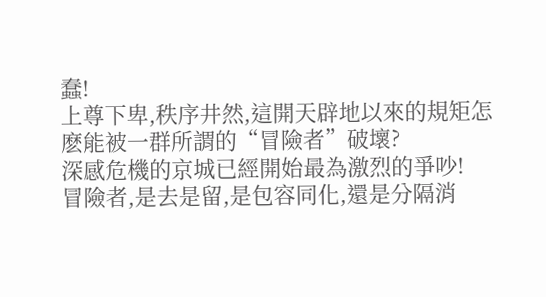蠢!
上尊下卑,秩序井然,這開天辟地以來的規矩怎麽能被一群所謂的“冒險者”破壞?
深感危機的京城已經開始最為激烈的爭吵!
冒險者,是去是留,是包容同化,還是分隔消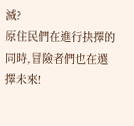滅?
原住民們在進行抉擇的同時,冒險者們也在選擇未來!